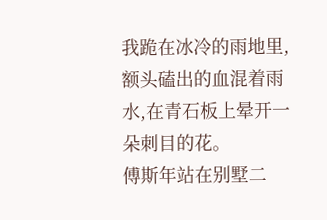我跪在冰冷的雨地里,额头磕出的血混着雨水,在青石板上晕开一朵刺目的花。
傅斯年站在别墅二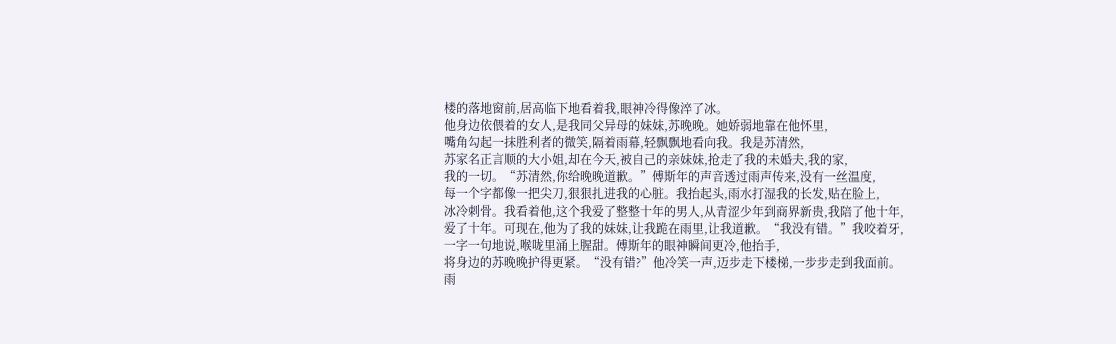楼的落地窗前,居高临下地看着我,眼神冷得像淬了冰。
他身边依偎着的女人,是我同父异母的妹妹,苏晚晚。她娇弱地靠在他怀里,
嘴角勾起一抹胜利者的微笑,隔着雨幕,轻飘飘地看向我。我是苏清然,
苏家名正言顺的大小姐,却在今天,被自己的亲妹妹,抢走了我的未婚夫,我的家,
我的一切。“苏清然,你给晚晚道歉。”傅斯年的声音透过雨声传来,没有一丝温度,
每一个字都像一把尖刀,狠狠扎进我的心脏。我抬起头,雨水打湿我的长发,贴在脸上,
冰冷刺骨。我看着他,这个我爱了整整十年的男人,从青涩少年到商界新贵,我陪了他十年,
爱了十年。可现在,他为了我的妹妹,让我跪在雨里,让我道歉。“我没有错。”我咬着牙,
一字一句地说,喉咙里涌上腥甜。傅斯年的眼神瞬间更冷,他抬手,
将身边的苏晚晚护得更紧。“没有错?”他冷笑一声,迈步走下楼梯,一步步走到我面前。
雨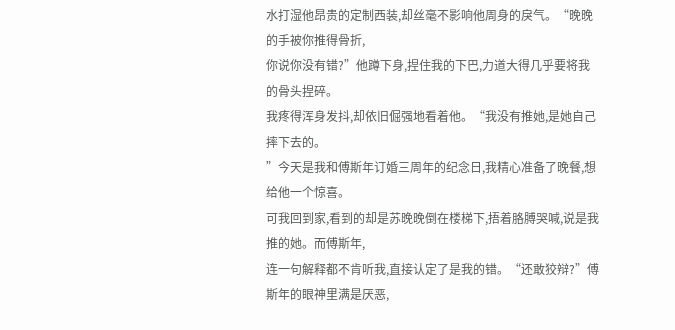水打湿他昂贵的定制西装,却丝毫不影响他周身的戾气。“晚晚的手被你推得骨折,
你说你没有错?”他蹲下身,捏住我的下巴,力道大得几乎要将我的骨头捏碎。
我疼得浑身发抖,却依旧倔强地看着他。“我没有推她,是她自己摔下去的。
”今天是我和傅斯年订婚三周年的纪念日,我精心准备了晚餐,想给他一个惊喜。
可我回到家,看到的却是苏晚晚倒在楼梯下,捂着胳膊哭喊,说是我推的她。而傅斯年,
连一句解释都不肯听我,直接认定了是我的错。“还敢狡辩?”傅斯年的眼神里满是厌恶,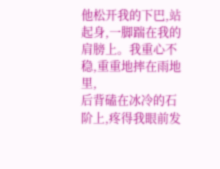他松开我的下巴,站起身,一脚踹在我的肩膀上。我重心不稳,重重地摔在雨地里,
后背磕在冰冷的石阶上,疼得我眼前发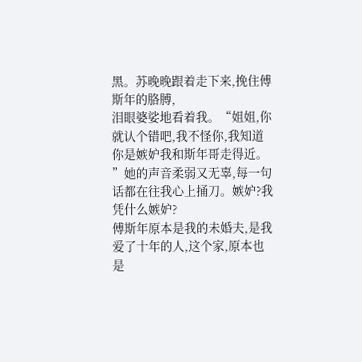黑。苏晚晚跟着走下来,挽住傅斯年的胳膊,
泪眼婆娑地看着我。“姐姐,你就认个错吧,我不怪你,我知道你是嫉妒我和斯年哥走得近。
”她的声音柔弱又无辜,每一句话都在往我心上捅刀。嫉妒?我凭什么嫉妒?
傅斯年原本是我的未婚夫,是我爱了十年的人,这个家,原本也是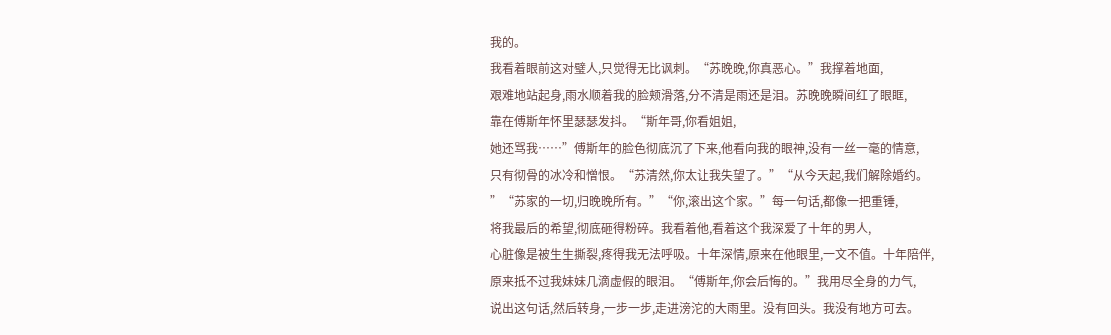我的。
我看着眼前这对璧人,只觉得无比讽刺。“苏晚晚,你真恶心。”我撑着地面,
艰难地站起身,雨水顺着我的脸颊滑落,分不清是雨还是泪。苏晚晚瞬间红了眼眶,
靠在傅斯年怀里瑟瑟发抖。“斯年哥,你看姐姐,
她还骂我……”傅斯年的脸色彻底沉了下来,他看向我的眼神,没有一丝一毫的情意,
只有彻骨的冰冷和憎恨。“苏清然,你太让我失望了。”“从今天起,我们解除婚约。
”“苏家的一切,归晚晚所有。”“你,滚出这个家。”每一句话,都像一把重锤,
将我最后的希望,彻底砸得粉碎。我看着他,看着这个我深爱了十年的男人,
心脏像是被生生撕裂,疼得我无法呼吸。十年深情,原来在他眼里,一文不值。十年陪伴,
原来抵不过我妹妹几滴虚假的眼泪。“傅斯年,你会后悔的。”我用尽全身的力气,
说出这句话,然后转身,一步一步,走进滂沱的大雨里。没有回头。我没有地方可去。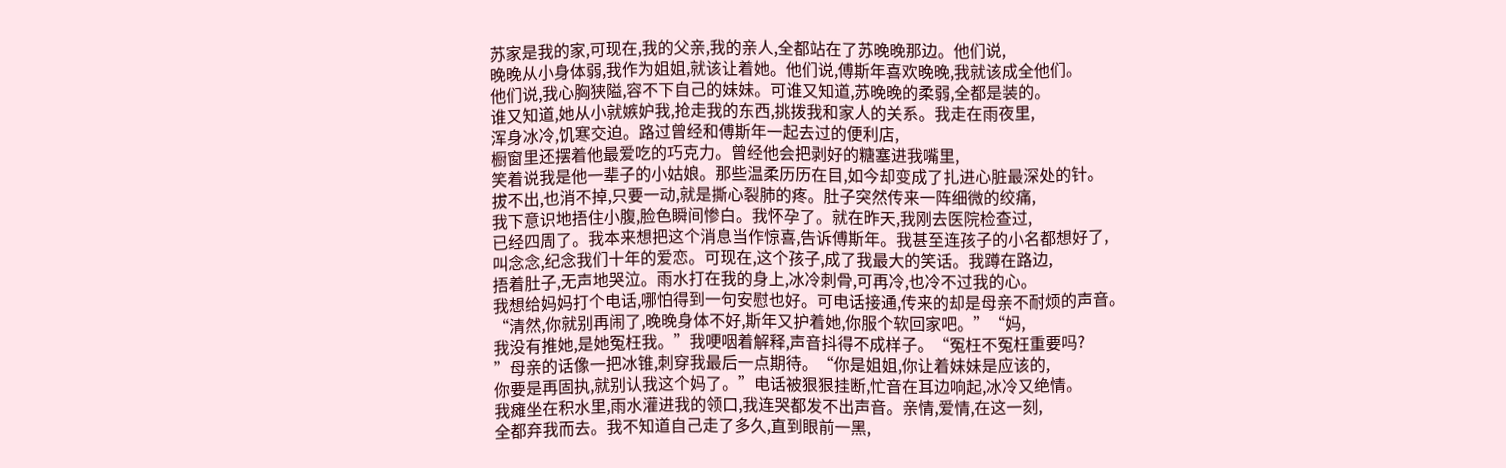苏家是我的家,可现在,我的父亲,我的亲人,全都站在了苏晚晚那边。他们说,
晚晚从小身体弱,我作为姐姐,就该让着她。他们说,傅斯年喜欢晚晚,我就该成全他们。
他们说,我心胸狭隘,容不下自己的妹妹。可谁又知道,苏晚晚的柔弱,全都是装的。
谁又知道,她从小就嫉妒我,抢走我的东西,挑拨我和家人的关系。我走在雨夜里,
浑身冰冷,饥寒交迫。路过曾经和傅斯年一起去过的便利店,
橱窗里还摆着他最爱吃的巧克力。曾经他会把剥好的糖塞进我嘴里,
笑着说我是他一辈子的小姑娘。那些温柔历历在目,如今却变成了扎进心脏最深处的针。
拔不出,也消不掉,只要一动,就是撕心裂肺的疼。肚子突然传来一阵细微的绞痛,
我下意识地捂住小腹,脸色瞬间惨白。我怀孕了。就在昨天,我刚去医院检查过,
已经四周了。我本来想把这个消息当作惊喜,告诉傅斯年。我甚至连孩子的小名都想好了,
叫念念,纪念我们十年的爱恋。可现在,这个孩子,成了我最大的笑话。我蹲在路边,
捂着肚子,无声地哭泣。雨水打在我的身上,冰冷刺骨,可再冷,也冷不过我的心。
我想给妈妈打个电话,哪怕得到一句安慰也好。可电话接通,传来的却是母亲不耐烦的声音。
“清然,你就别再闹了,晚晚身体不好,斯年又护着她,你服个软回家吧。”“妈,
我没有推她,是她冤枉我。”我哽咽着解释,声音抖得不成样子。“冤枉不冤枉重要吗?
”母亲的话像一把冰锥,刺穿我最后一点期待。“你是姐姐,你让着妹妹是应该的,
你要是再固执,就别认我这个妈了。”电话被狠狠挂断,忙音在耳边响起,冰冷又绝情。
我瘫坐在积水里,雨水灌进我的领口,我连哭都发不出声音。亲情,爱情,在这一刻,
全都弃我而去。我不知道自己走了多久,直到眼前一黑,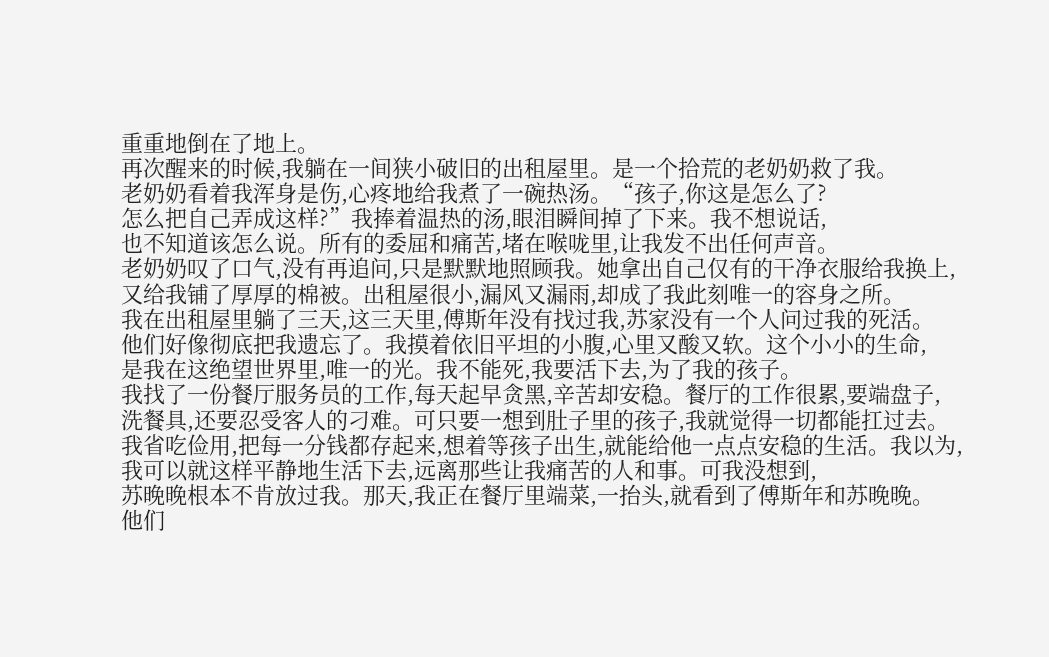重重地倒在了地上。
再次醒来的时候,我躺在一间狭小破旧的出租屋里。是一个拾荒的老奶奶救了我。
老奶奶看着我浑身是伤,心疼地给我煮了一碗热汤。“孩子,你这是怎么了?
怎么把自己弄成这样?”我捧着温热的汤,眼泪瞬间掉了下来。我不想说话,
也不知道该怎么说。所有的委屈和痛苦,堵在喉咙里,让我发不出任何声音。
老奶奶叹了口气,没有再追问,只是默默地照顾我。她拿出自己仅有的干净衣服给我换上,
又给我铺了厚厚的棉被。出租屋很小,漏风又漏雨,却成了我此刻唯一的容身之所。
我在出租屋里躺了三天,这三天里,傅斯年没有找过我,苏家没有一个人问过我的死活。
他们好像彻底把我遗忘了。我摸着依旧平坦的小腹,心里又酸又软。这个小小的生命,
是我在这绝望世界里,唯一的光。我不能死,我要活下去,为了我的孩子。
我找了一份餐厅服务员的工作,每天起早贪黑,辛苦却安稳。餐厅的工作很累,要端盘子,
洗餐具,还要忍受客人的刁难。可只要一想到肚子里的孩子,我就觉得一切都能扛过去。
我省吃俭用,把每一分钱都存起来,想着等孩子出生,就能给他一点点安稳的生活。我以为,
我可以就这样平静地生活下去,远离那些让我痛苦的人和事。可我没想到,
苏晚晚根本不肯放过我。那天,我正在餐厅里端菜,一抬头,就看到了傅斯年和苏晚晚。
他们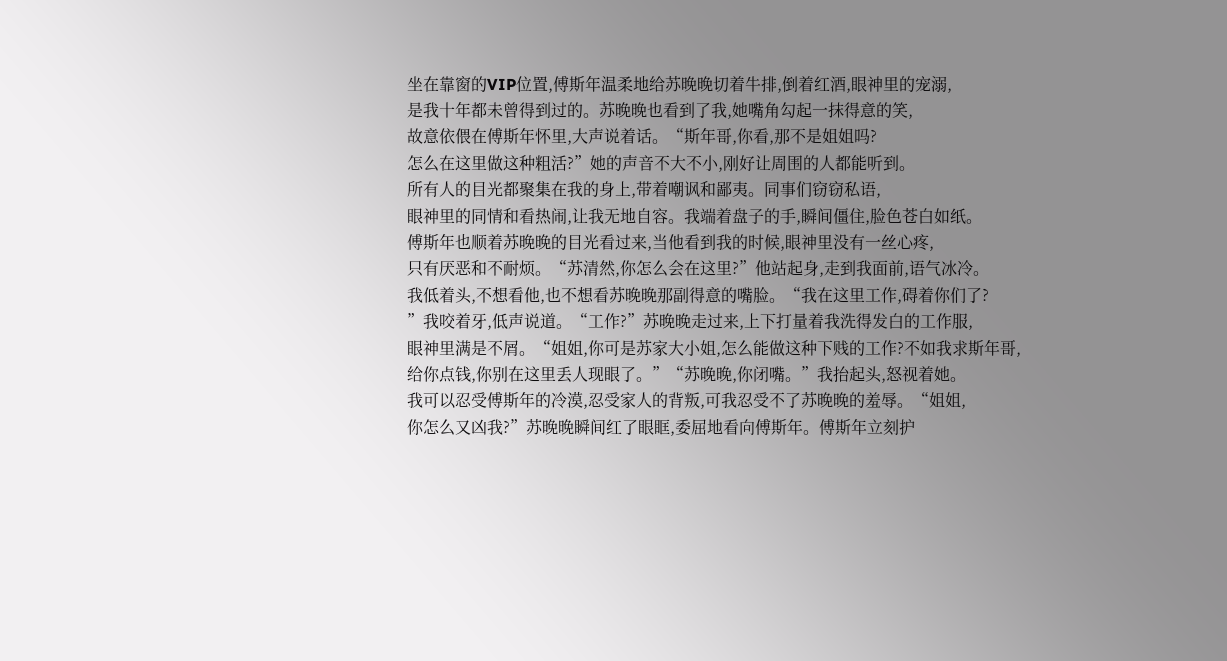坐在靠窗的VIP位置,傅斯年温柔地给苏晚晚切着牛排,倒着红酒,眼神里的宠溺,
是我十年都未曾得到过的。苏晚晚也看到了我,她嘴角勾起一抹得意的笑,
故意依偎在傅斯年怀里,大声说着话。“斯年哥,你看,那不是姐姐吗?
怎么在这里做这种粗活?”她的声音不大不小,刚好让周围的人都能听到。
所有人的目光都聚集在我的身上,带着嘲讽和鄙夷。同事们窃窃私语,
眼神里的同情和看热闹,让我无地自容。我端着盘子的手,瞬间僵住,脸色苍白如纸。
傅斯年也顺着苏晚晚的目光看过来,当他看到我的时候,眼神里没有一丝心疼,
只有厌恶和不耐烦。“苏清然,你怎么会在这里?”他站起身,走到我面前,语气冰冷。
我低着头,不想看他,也不想看苏晚晚那副得意的嘴脸。“我在这里工作,碍着你们了?
”我咬着牙,低声说道。“工作?”苏晚晚走过来,上下打量着我洗得发白的工作服,
眼神里满是不屑。“姐姐,你可是苏家大小姐,怎么能做这种下贱的工作?不如我求斯年哥,
给你点钱,你别在这里丢人现眼了。”“苏晚晚,你闭嘴。”我抬起头,怒视着她。
我可以忍受傅斯年的冷漠,忍受家人的背叛,可我忍受不了苏晚晚的羞辱。“姐姐,
你怎么又凶我?”苏晚晚瞬间红了眼眶,委屈地看向傅斯年。傅斯年立刻护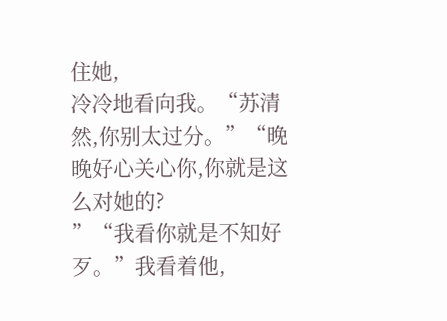住她,
冷冷地看向我。“苏清然,你别太过分。”“晚晚好心关心你,你就是这么对她的?
”“我看你就是不知好歹。”我看着他,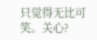只觉得无比可笑。关心?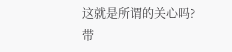这就是所谓的关心吗?
带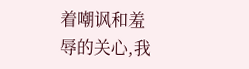着嘲讽和羞辱的关心,我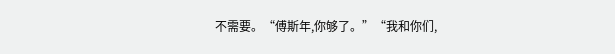不需要。“傅斯年,你够了。”“我和你们,